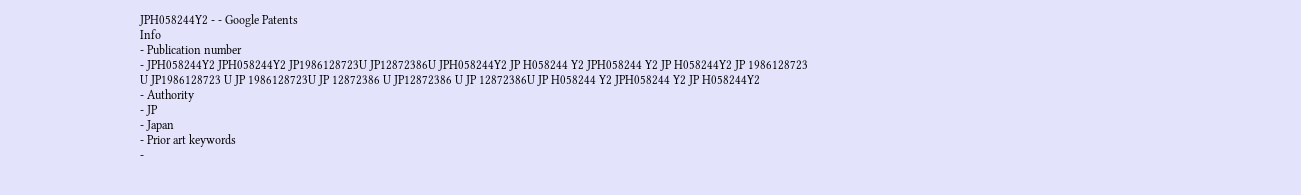JPH058244Y2 - - Google Patents
Info
- Publication number
- JPH058244Y2 JPH058244Y2 JP1986128723U JP12872386U JPH058244Y2 JP H058244 Y2 JPH058244 Y2 JP H058244Y2 JP 1986128723 U JP1986128723 U JP 1986128723U JP 12872386 U JP12872386 U JP 12872386U JP H058244 Y2 JPH058244 Y2 JP H058244Y2
- Authority
- JP
- Japan
- Prior art keywords
-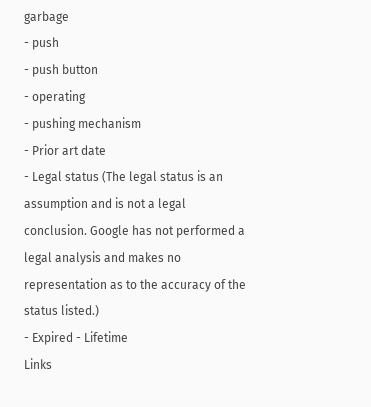garbage
- push
- push button
- operating
- pushing mechanism
- Prior art date
- Legal status (The legal status is an assumption and is not a legal conclusion. Google has not performed a legal analysis and makes no representation as to the accuracy of the status listed.)
- Expired - Lifetime
Links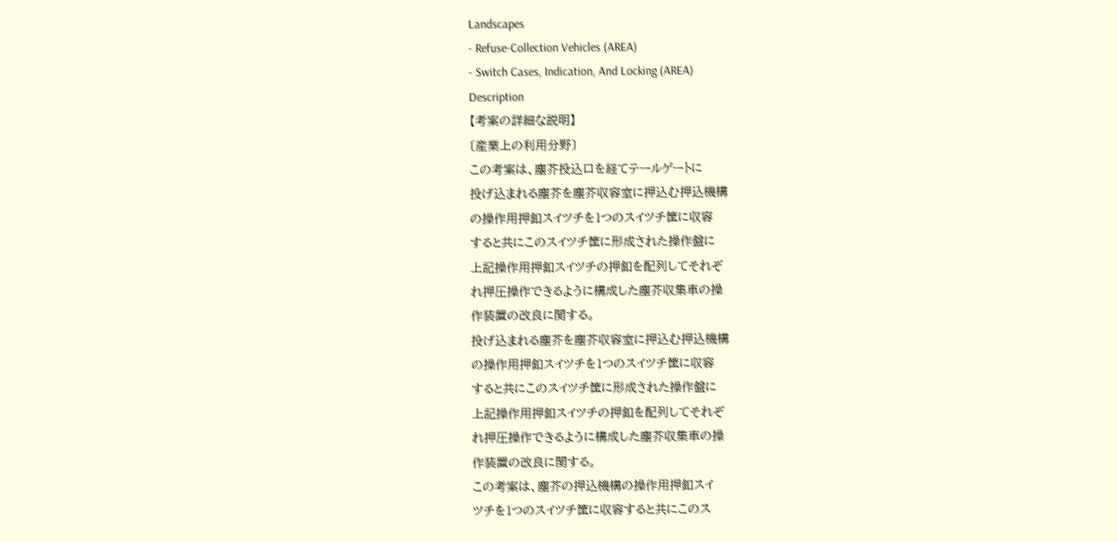Landscapes
- Refuse-Collection Vehicles (AREA)
- Switch Cases, Indication, And Locking (AREA)
Description
【考案の詳細な説明】
〔産業上の利用分野〕
この考案は、塵芥投込口を経てテールゲートに
投げ込まれる塵芥を塵芥収容室に押込む押込機構
の操作用押釦スイツチを1つのスイツチ筐に収容
すると共にこのスイツチ筐に形成された操作盤に
上記操作用押釦スイツチの押釦を配列してそれぞ
れ押圧操作できるように構成した塵芥収集車の操
作装置の改良に関する。
投げ込まれる塵芥を塵芥収容室に押込む押込機構
の操作用押釦スイツチを1つのスイツチ筐に収容
すると共にこのスイツチ筐に形成された操作盤に
上記操作用押釦スイツチの押釦を配列してそれぞ
れ押圧操作できるように構成した塵芥収集車の操
作装置の改良に関する。
この考案は、塵芥の押込機構の操作用押釦スイ
ツチを1つのスイツチ筐に収容すると共にこのス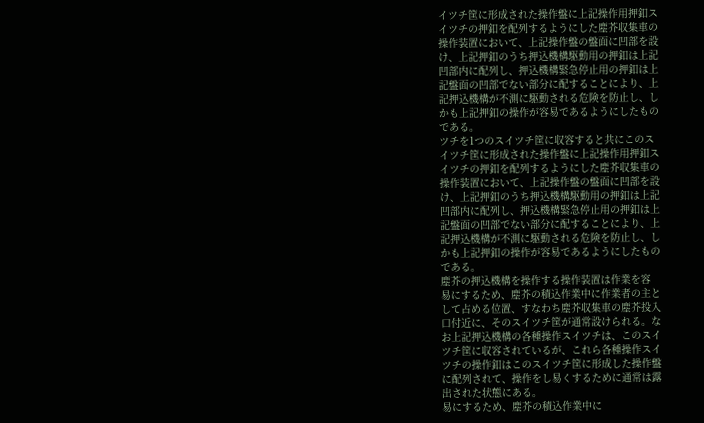イツチ筐に形成された操作盤に上記操作用押釦ス
イツチの押釦を配列するようにした塵芥収集車の
操作装置において、上記操作盤の盤面に凹部を設
け、上記押釦のうち押込機構駆動用の押釦は上記
凹部内に配列し、押込機構緊急停止用の押釦は上
記盤面の凹部でない部分に配することにより、上
記押込機構が不測に駆動される危険を防止し、し
かも上記押釦の操作が容易であるようにしたもの
である。
ツチを1つのスイツチ筐に収容すると共にこのス
イツチ筐に形成された操作盤に上記操作用押釦ス
イツチの押釦を配列するようにした塵芥収集車の
操作装置において、上記操作盤の盤面に凹部を設
け、上記押釦のうち押込機構駆動用の押釦は上記
凹部内に配列し、押込機構緊急停止用の押釦は上
記盤面の凹部でない部分に配することにより、上
記押込機構が不測に駆動される危険を防止し、し
かも上記押釦の操作が容易であるようにしたもの
である。
塵芥の押込機構を操作する操作装置は作業を容
易にするため、塵芥の積込作業中に作業者の主と
して占める位置、すなわち塵芥収集車の塵芥投入
口付近に、そのスイツチ筐が通常設けられる。な
お上記押込機構の各種操作スイツチは、このスイ
ツチ筐に収容されているが、これら各種操作スイ
ツチの操作釦はこのスイツチ筐に形成した操作盤
に配列されて、操作をし易くするために通常は露
出された状態にある。
易にするため、塵芥の積込作業中に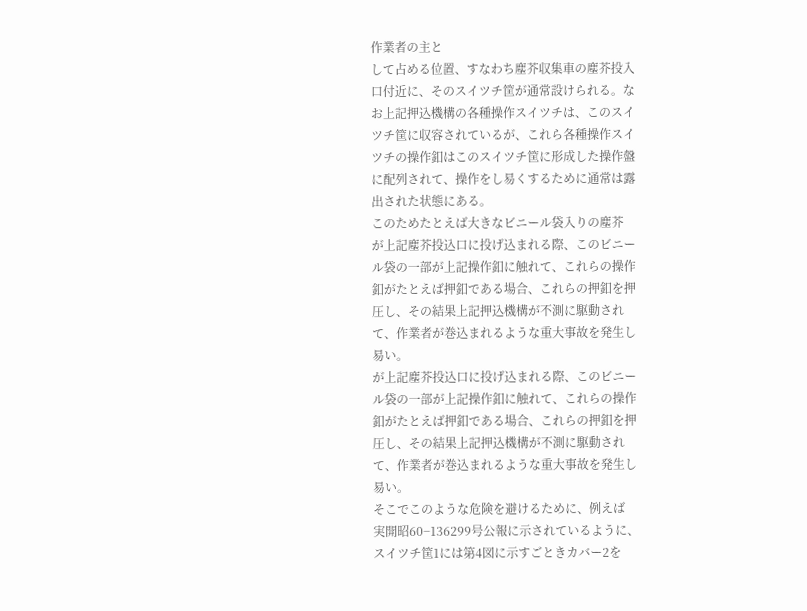作業者の主と
して占める位置、すなわち塵芥収集車の塵芥投入
口付近に、そのスイツチ筐が通常設けられる。な
お上記押込機構の各種操作スイツチは、このスイ
ツチ筐に収容されているが、これら各種操作スイ
ツチの操作釦はこのスイツチ筐に形成した操作盤
に配列されて、操作をし易くするために通常は露
出された状態にある。
このためたとえば大きなビニール袋入りの塵芥
が上記塵芥投込口に投げ込まれる際、このビニー
ル袋の一部が上記操作釦に触れて、これらの操作
釦がたとえば押釦である場合、これらの押釦を押
圧し、その結果上記押込機構が不測に駆動され
て、作業者が巻込まれるような重大事故を発生し
易い。
が上記塵芥投込口に投げ込まれる際、このビニー
ル袋の一部が上記操作釦に触れて、これらの操作
釦がたとえば押釦である場合、これらの押釦を押
圧し、その結果上記押込機構が不測に駆動され
て、作業者が巻込まれるような重大事故を発生し
易い。
そこでこのような危険を避けるために、例えば
実開昭60−136299号公報に示されているように、
スイツチ筐1には第4図に示すごときカバー2を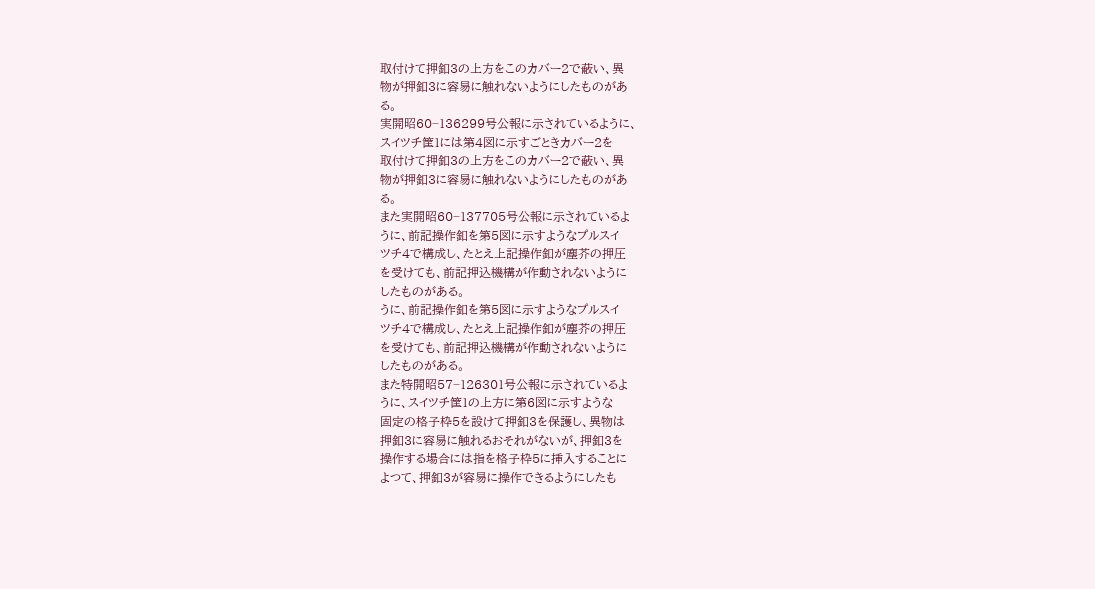取付けて押釦3の上方をこのカバー2で蔽い、異
物が押釦3に容易に触れないようにしたものがあ
る。
実開昭60−136299号公報に示されているように、
スイツチ筐1には第4図に示すごときカバー2を
取付けて押釦3の上方をこのカバー2で蔽い、異
物が押釦3に容易に触れないようにしたものがあ
る。
また実開昭60−137705号公報に示されているよ
うに、前記操作釦を第5図に示すようなプルスイ
ツチ4で構成し、たとえ上記操作釦が塵芥の押圧
を受けても、前記押込機構が作動されないように
したものがある。
うに、前記操作釦を第5図に示すようなプルスイ
ツチ4で構成し、たとえ上記操作釦が塵芥の押圧
を受けても、前記押込機構が作動されないように
したものがある。
また特開昭57−126301号公報に示されているよ
うに、スイツチ筐1の上方に第6図に示すような
固定の格子枠5を設けて押釦3を保護し、異物は
押釦3に容易に触れるおそれがないが、押釦3を
操作する場合には指を格子枠5に挿入することに
よつて、押釦3が容易に操作できるようにしたも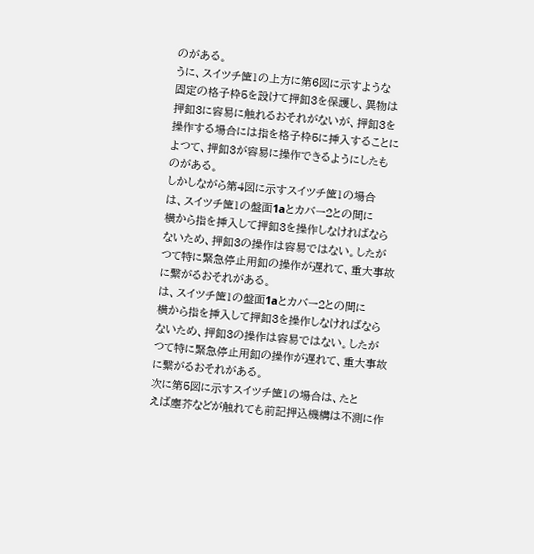のがある。
うに、スイツチ筐1の上方に第6図に示すような
固定の格子枠5を設けて押釦3を保護し、異物は
押釦3に容易に触れるおそれがないが、押釦3を
操作する場合には指を格子枠5に挿入することに
よつて、押釦3が容易に操作できるようにしたも
のがある。
しかしながら第4図に示すスイツチ筐1の場合
は、スイツチ筐1の盤面1aとカバー2との間に
横から指を挿入して押釦3を操作しなければなら
ないため、押釦3の操作は容易ではない。したが
つて特に緊急停止用釦の操作が遅れて、重大事故
に繋がるおそれがある。
は、スイツチ筐1の盤面1aとカバー2との間に
横から指を挿入して押釦3を操作しなければなら
ないため、押釦3の操作は容易ではない。したが
つて特に緊急停止用釦の操作が遅れて、重大事故
に繋がるおそれがある。
次に第5図に示すスイツチ筐1の場合は、たと
えば塵芥などが触れても前記押込機構は不測に作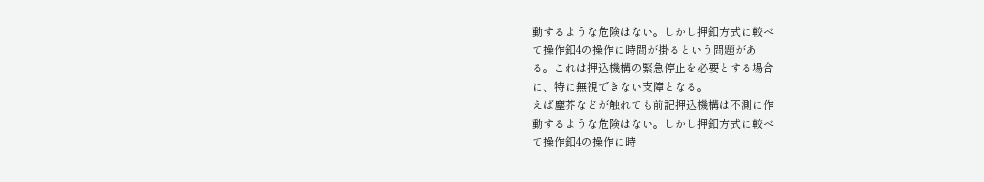動するような危険はない。しかし押釦方式に較べ
て操作釦4の操作に時間が掛るという問題があ
る。これは押込機構の緊急停止を必要とする場合
に、特に無視できない支障となる。
えば塵芥などが触れても前記押込機構は不測に作
動するような危険はない。しかし押釦方式に較べ
て操作釦4の操作に時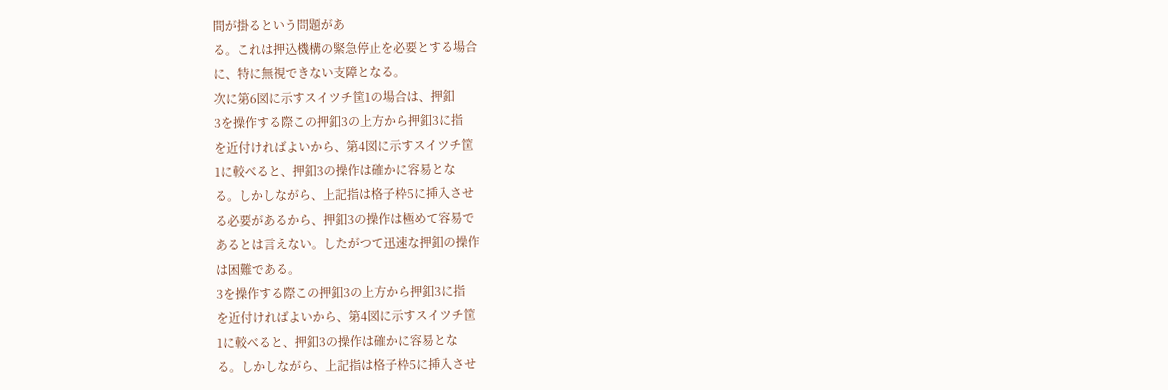間が掛るという問題があ
る。これは押込機構の緊急停止を必要とする場合
に、特に無視できない支障となる。
次に第6図に示すスイツチ筐1の場合は、押釦
3を操作する際この押釦3の上方から押釦3に指
を近付ければよいから、第4図に示すスイツチ筐
1に較べると、押釦3の操作は確かに容易とな
る。しかしながら、上記指は格子枠5に挿入させ
る必要があるから、押釦3の操作は極めて容易で
あるとは言えない。したがつて迅速な押釦の操作
は困難である。
3を操作する際この押釦3の上方から押釦3に指
を近付ければよいから、第4図に示すスイツチ筐
1に較べると、押釦3の操作は確かに容易とな
る。しかしながら、上記指は格子枠5に挿入させ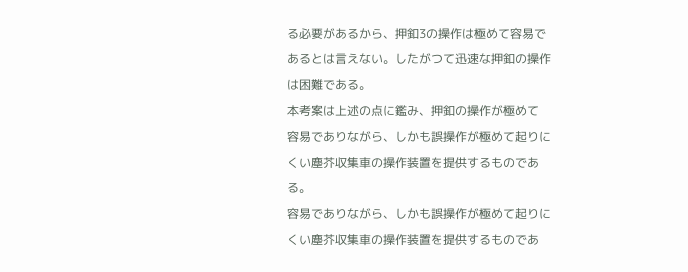る必要があるから、押釦3の操作は極めて容易で
あるとは言えない。したがつて迅速な押釦の操作
は困難である。
本考案は上述の点に鑑み、押釦の操作が極めて
容易でありながら、しかも誤操作が極めて起りに
くい塵芥収集車の操作装置を提供するものであ
る。
容易でありながら、しかも誤操作が極めて起りに
くい塵芥収集車の操作装置を提供するものであ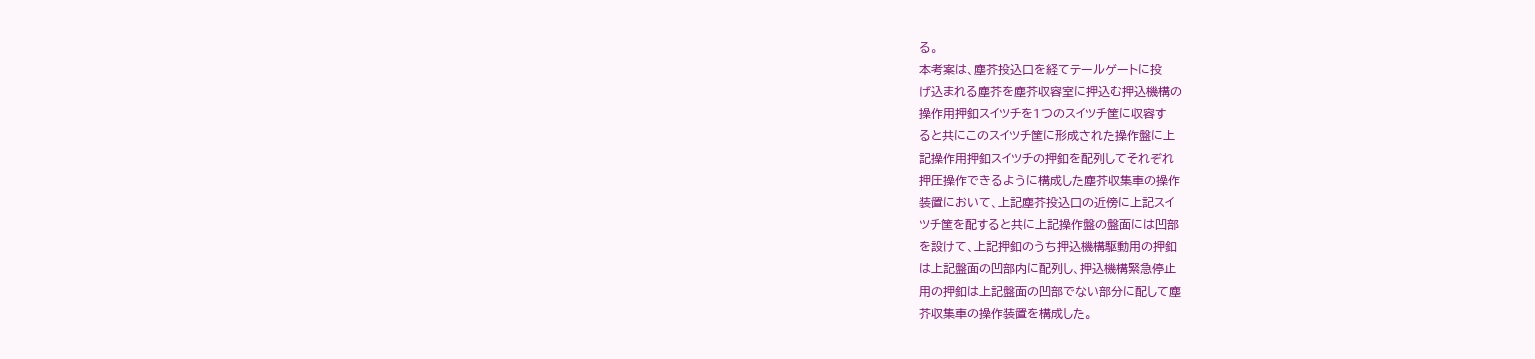る。
本考案は、塵芥投込口を経てテールゲートに投
げ込まれる塵芥を塵芥収容室に押込む押込機構の
操作用押釦スイツチを1つのスイツチ筐に収容す
ると共にこのスイツチ筐に形成された操作盤に上
記操作用押釦スイツチの押釦を配列してそれぞれ
押圧操作できるように構成した塵芥収集車の操作
装置において、上記塵芥投込口の近傍に上記スイ
ツチ筐を配すると共に上記操作盤の盤面には凹部
を設けて、上記押釦のうち押込機構駆動用の押釦
は上記盤面の凹部内に配列し、押込機構緊急停止
用の押釦は上記盤面の凹部でない部分に配して塵
芥収集車の操作装置を構成した。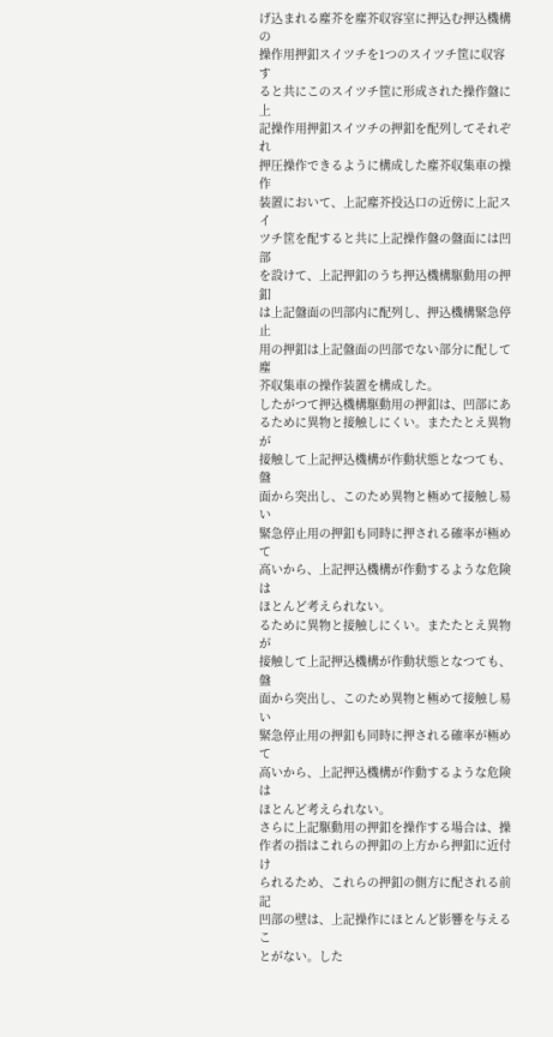げ込まれる塵芥を塵芥収容室に押込む押込機構の
操作用押釦スイツチを1つのスイツチ筐に収容す
ると共にこのスイツチ筐に形成された操作盤に上
記操作用押釦スイツチの押釦を配列してそれぞれ
押圧操作できるように構成した塵芥収集車の操作
装置において、上記塵芥投込口の近傍に上記スイ
ツチ筐を配すると共に上記操作盤の盤面には凹部
を設けて、上記押釦のうち押込機構駆動用の押釦
は上記盤面の凹部内に配列し、押込機構緊急停止
用の押釦は上記盤面の凹部でない部分に配して塵
芥収集車の操作装置を構成した。
したがつて押込機構駆動用の押釦は、凹部にあ
るために異物と接触しにくい。またたとえ異物が
接触して上記押込機構が作動状態となつても、盤
面から突出し、このため異物と極めて接触し易い
緊急停止用の押釦も同時に押される確率が極めて
高いから、上記押込機構が作動するような危険は
ほとんど考えられない。
るために異物と接触しにくい。またたとえ異物が
接触して上記押込機構が作動状態となつても、盤
面から突出し、このため異物と極めて接触し易い
緊急停止用の押釦も同時に押される確率が極めて
高いから、上記押込機構が作動するような危険は
ほとんど考えられない。
さらに上記駆動用の押釦を操作する場合は、操
作者の指はこれらの押釦の上方から押釦に近付け
られるため、これらの押釦の側方に配される前記
凹部の壁は、上記操作にほとんど影響を与えるこ
とがない。した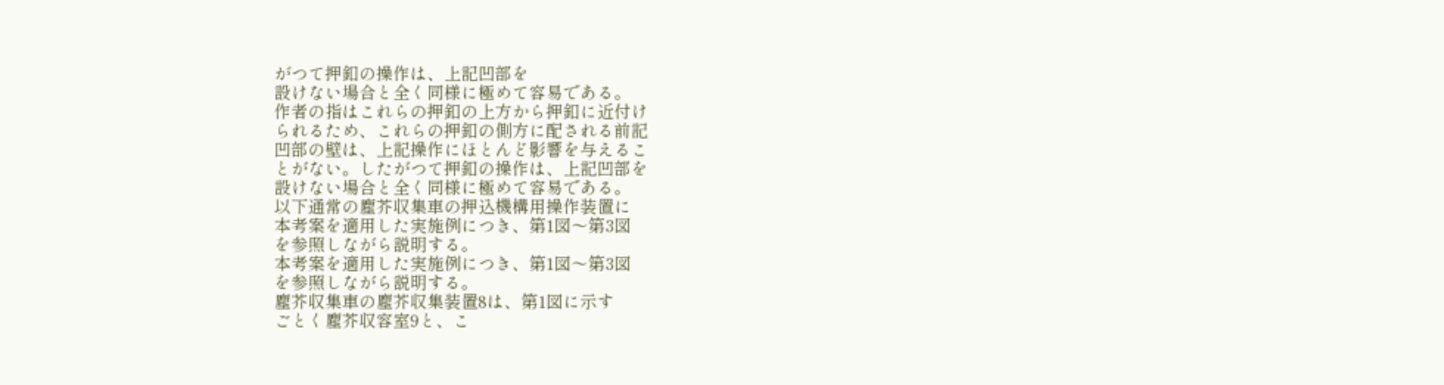がつて押釦の操作は、上記凹部を
設けない場合と全く同様に極めて容易である。
作者の指はこれらの押釦の上方から押釦に近付け
られるため、これらの押釦の側方に配される前記
凹部の壁は、上記操作にほとんど影響を与えるこ
とがない。したがつて押釦の操作は、上記凹部を
設けない場合と全く同様に極めて容易である。
以下通常の塵芥収集車の押込機構用操作装置に
本考案を適用した実施例につき、第1図〜第3図
を参照しながら説明する。
本考案を適用した実施例につき、第1図〜第3図
を参照しながら説明する。
塵芥収集車の塵芥収集装置8は、第1図に示す
ごとく塵芥収容室9と、こ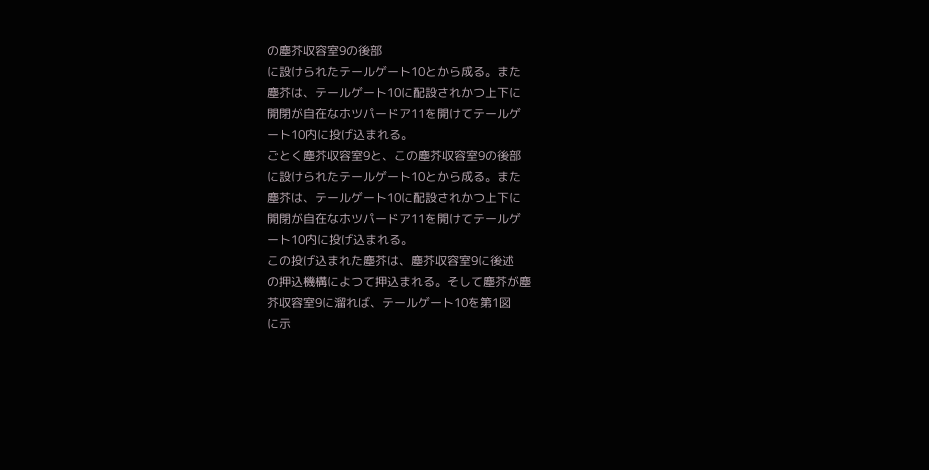の塵芥収容室9の後部
に設けられたテールゲート10とから成る。また
塵芥は、テールゲート10に配設されかつ上下に
開閉が自在なホツパードア11を開けてテールゲ
ート10内に投げ込まれる。
ごとく塵芥収容室9と、この塵芥収容室9の後部
に設けられたテールゲート10とから成る。また
塵芥は、テールゲート10に配設されかつ上下に
開閉が自在なホツパードア11を開けてテールゲ
ート10内に投げ込まれる。
この投げ込まれた塵芥は、塵芥収容室9に後述
の押込機構によつて押込まれる。そして塵芥が塵
芥収容室9に溜れば、テールゲート10を第1図
に示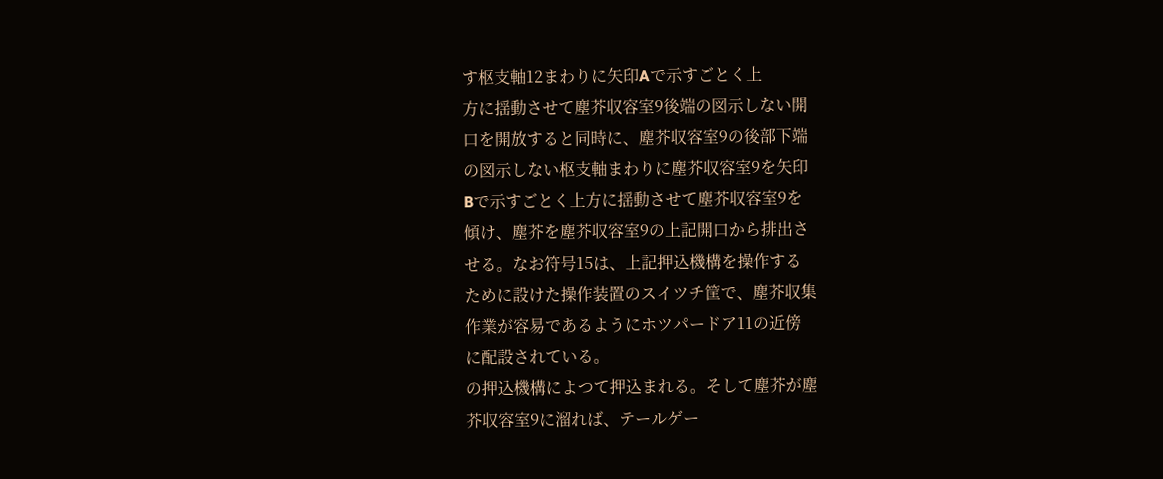す枢支軸12まわりに矢印Aで示すごとく上
方に揺動させて塵芥収容室9後端の図示しない開
口を開放すると同時に、塵芥収容室9の後部下端
の図示しない枢支軸まわりに塵芥収容室9を矢印
Bで示すごとく上方に揺動させて塵芥収容室9を
傾け、塵芥を塵芥収容室9の上記開口から排出さ
せる。なお符号15は、上記押込機構を操作する
ために設けた操作装置のスイツチ筐で、塵芥収集
作業が容易であるようにホツパードア11の近傍
に配設されている。
の押込機構によつて押込まれる。そして塵芥が塵
芥収容室9に溜れば、テールゲー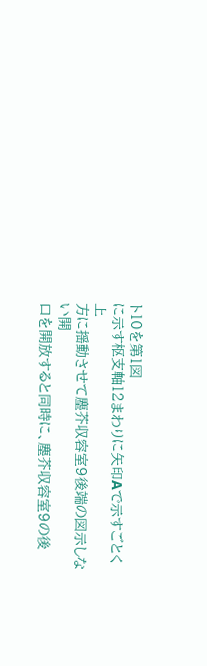ト10を第1図
に示す枢支軸12まわりに矢印Aで示すごとく上
方に揺動させて塵芥収容室9後端の図示しない開
口を開放すると同時に、塵芥収容室9の後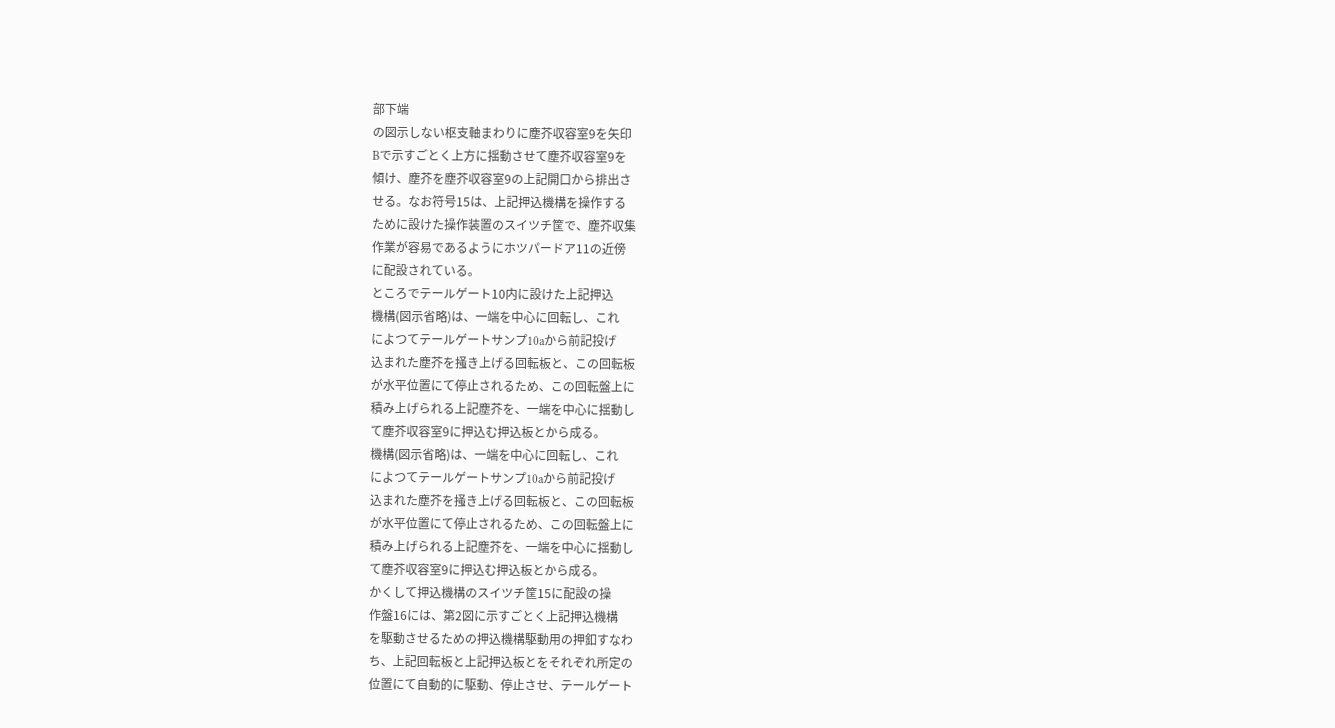部下端
の図示しない枢支軸まわりに塵芥収容室9を矢印
Bで示すごとく上方に揺動させて塵芥収容室9を
傾け、塵芥を塵芥収容室9の上記開口から排出さ
せる。なお符号15は、上記押込機構を操作する
ために設けた操作装置のスイツチ筐で、塵芥収集
作業が容易であるようにホツパードア11の近傍
に配設されている。
ところでテールゲート10内に設けた上記押込
機構(図示省略)は、一端を中心に回転し、これ
によつてテールゲートサンプ10aから前記投げ
込まれた塵芥を掻き上げる回転板と、この回転板
が水平位置にて停止されるため、この回転盤上に
積み上げられる上記塵芥を、一端を中心に揺動し
て塵芥収容室9に押込む押込板とから成る。
機構(図示省略)は、一端を中心に回転し、これ
によつてテールゲートサンプ10aから前記投げ
込まれた塵芥を掻き上げる回転板と、この回転板
が水平位置にて停止されるため、この回転盤上に
積み上げられる上記塵芥を、一端を中心に揺動し
て塵芥収容室9に押込む押込板とから成る。
かくして押込機構のスイツチ筐15に配設の操
作盤16には、第2図に示すごとく上記押込機構
を駆動させるための押込機構駆動用の押釦すなわ
ち、上記回転板と上記押込板とをそれぞれ所定の
位置にて自動的に駆動、停止させ、テールゲート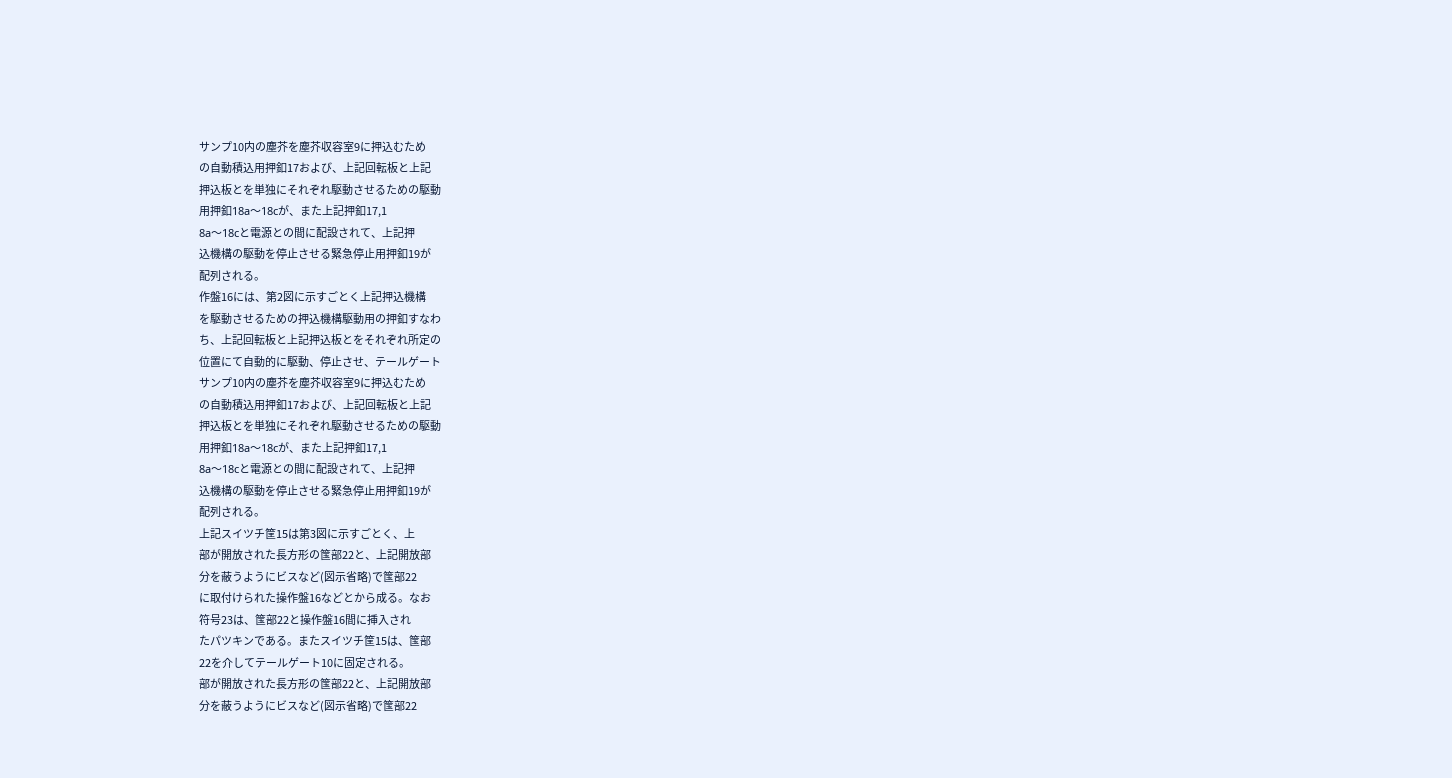サンプ10内の塵芥を塵芥収容室9に押込むため
の自動積込用押釦17および、上記回転板と上記
押込板とを単独にそれぞれ駆動させるための駆動
用押釦18a〜18cが、また上記押釦17,1
8a〜18cと電源との間に配設されて、上記押
込機構の駆動を停止させる緊急停止用押釦19が
配列される。
作盤16には、第2図に示すごとく上記押込機構
を駆動させるための押込機構駆動用の押釦すなわ
ち、上記回転板と上記押込板とをそれぞれ所定の
位置にて自動的に駆動、停止させ、テールゲート
サンプ10内の塵芥を塵芥収容室9に押込むため
の自動積込用押釦17および、上記回転板と上記
押込板とを単独にそれぞれ駆動させるための駆動
用押釦18a〜18cが、また上記押釦17,1
8a〜18cと電源との間に配設されて、上記押
込機構の駆動を停止させる緊急停止用押釦19が
配列される。
上記スイツチ筐15は第3図に示すごとく、上
部が開放された長方形の筺部22と、上記開放部
分を蔽うようにビスなど(図示省略)で筺部22
に取付けられた操作盤16などとから成る。なお
符号23は、筺部22と操作盤16間に挿入され
たパツキンである。またスイツチ筐15は、筺部
22を介してテールゲート10に固定される。
部が開放された長方形の筺部22と、上記開放部
分を蔽うようにビスなど(図示省略)で筺部22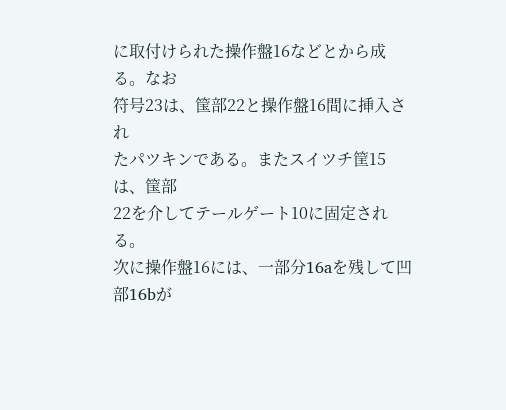に取付けられた操作盤16などとから成る。なお
符号23は、筺部22と操作盤16間に挿入され
たパツキンである。またスイツチ筐15は、筺部
22を介してテールゲート10に固定される。
次に操作盤16には、一部分16aを残して凹
部16bが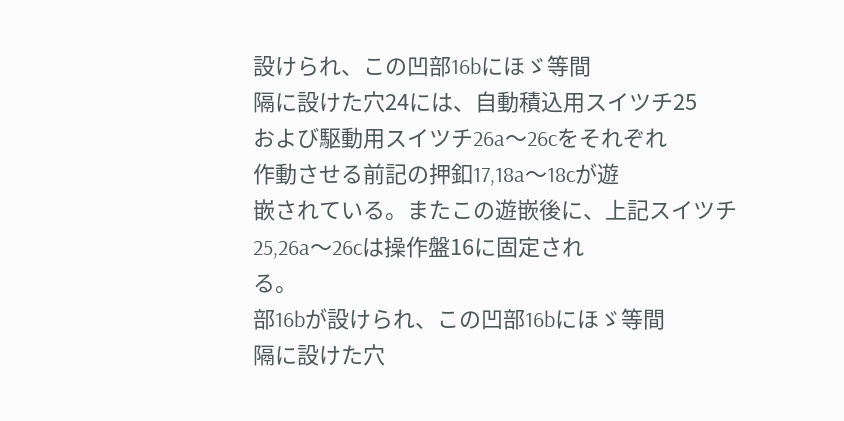設けられ、この凹部16bにほゞ等間
隔に設けた穴24には、自動積込用スイツチ25
および駆動用スイツチ26a〜26cをそれぞれ
作動させる前記の押釦17,18a〜18cが遊
嵌されている。またこの遊嵌後に、上記スイツチ
25,26a〜26cは操作盤16に固定され
る。
部16bが設けられ、この凹部16bにほゞ等間
隔に設けた穴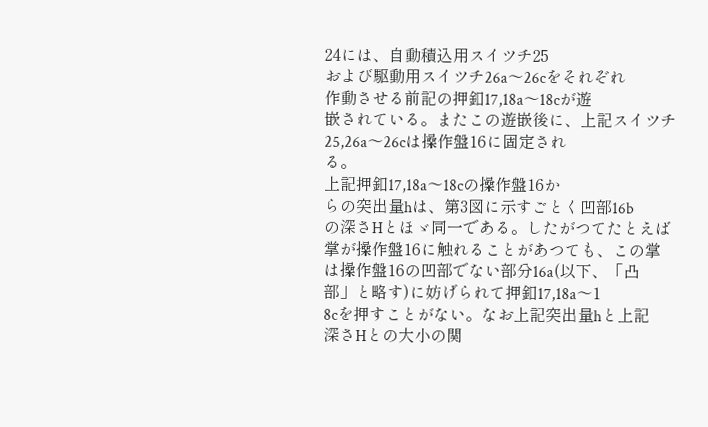24には、自動積込用スイツチ25
および駆動用スイツチ26a〜26cをそれぞれ
作動させる前記の押釦17,18a〜18cが遊
嵌されている。またこの遊嵌後に、上記スイツチ
25,26a〜26cは操作盤16に固定され
る。
上記押釦17,18a〜18cの操作盤16か
らの突出量hは、第3図に示すごとく凹部16b
の深さHとほゞ同一である。したがつてたとえば
掌が操作盤16に触れることがあつても、この掌
は操作盤16の凹部でない部分16a(以下、「凸
部」と略す)に妨げられて押釦17,18a〜1
8cを押すことがない。なお上記突出量hと上記
深さHとの大小の関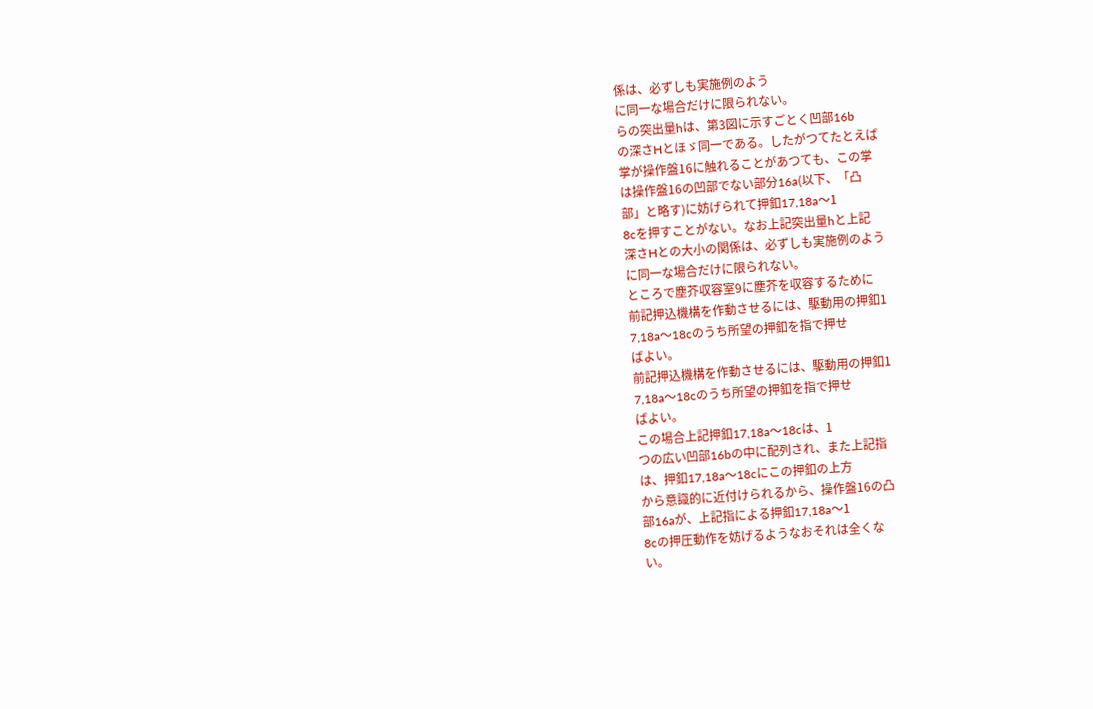係は、必ずしも実施例のよう
に同一な場合だけに限られない。
らの突出量hは、第3図に示すごとく凹部16b
の深さHとほゞ同一である。したがつてたとえば
掌が操作盤16に触れることがあつても、この掌
は操作盤16の凹部でない部分16a(以下、「凸
部」と略す)に妨げられて押釦17,18a〜1
8cを押すことがない。なお上記突出量hと上記
深さHとの大小の関係は、必ずしも実施例のよう
に同一な場合だけに限られない。
ところで塵芥収容室9に塵芥を収容するために
前記押込機構を作動させるには、駆動用の押釦1
7,18a〜18cのうち所望の押釦を指で押せ
ばよい。
前記押込機構を作動させるには、駆動用の押釦1
7,18a〜18cのうち所望の押釦を指で押せ
ばよい。
この場合上記押釦17,18a〜18cは、1
つの広い凹部16bの中に配列され、また上記指
は、押釦17,18a〜18cにこの押釦の上方
から意識的に近付けられるから、操作盤16の凸
部16aが、上記指による押釦17,18a〜1
8cの押圧動作を妨げるようなおそれは全くな
い。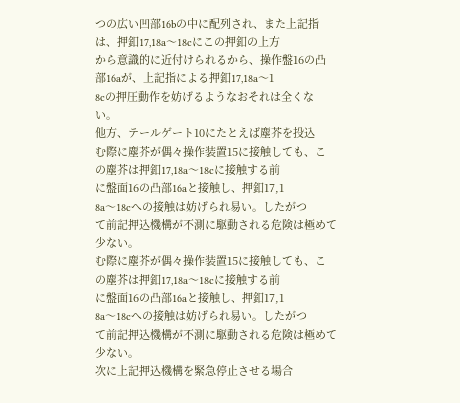つの広い凹部16bの中に配列され、また上記指
は、押釦17,18a〜18cにこの押釦の上方
から意識的に近付けられるから、操作盤16の凸
部16aが、上記指による押釦17,18a〜1
8cの押圧動作を妨げるようなおそれは全くな
い。
他方、テールゲート10にたとえば塵芥を投込
む際に塵芥が偶々操作装置15に接触しても、こ
の塵芥は押釦17,18a〜18cに接触する前
に盤面16の凸部16aと接触し、押釦17,1
8a〜18cへの接触は妨げられ易い。したがつ
て前記押込機構が不測に駆動される危険は極めて
少ない。
む際に塵芥が偶々操作装置15に接触しても、こ
の塵芥は押釦17,18a〜18cに接触する前
に盤面16の凸部16aと接触し、押釦17,1
8a〜18cへの接触は妨げられ易い。したがつ
て前記押込機構が不測に駆動される危険は極めて
少ない。
次に上記押込機構を緊急停止させる場合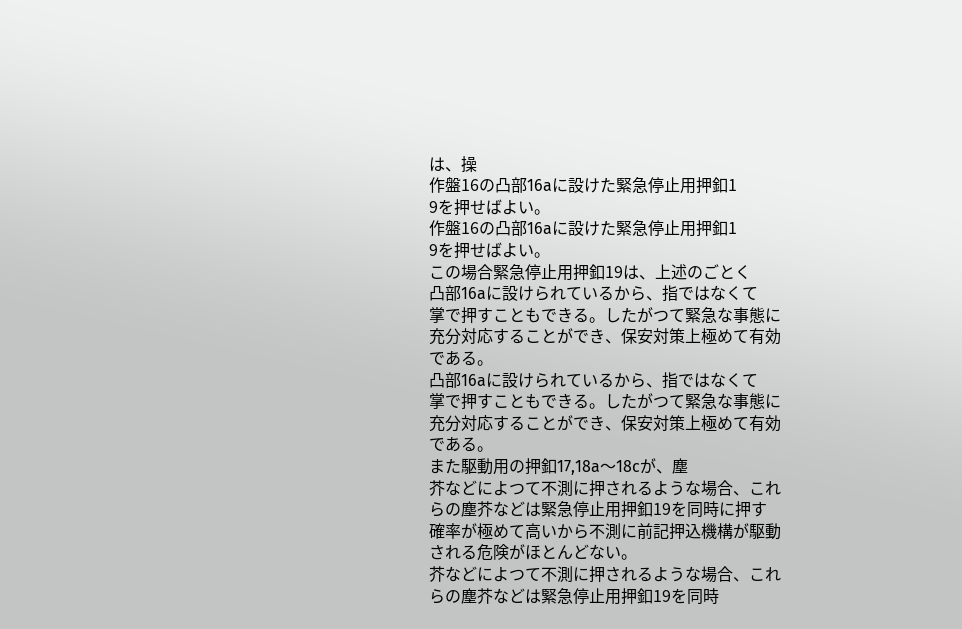は、操
作盤16の凸部16aに設けた緊急停止用押釦1
9を押せばよい。
作盤16の凸部16aに設けた緊急停止用押釦1
9を押せばよい。
この場合緊急停止用押釦19は、上述のごとく
凸部16aに設けられているから、指ではなくて
掌で押すこともできる。したがつて緊急な事態に
充分対応することができ、保安対策上極めて有効
である。
凸部16aに設けられているから、指ではなくて
掌で押すこともできる。したがつて緊急な事態に
充分対応することができ、保安対策上極めて有効
である。
また駆動用の押釦17,18a〜18cが、塵
芥などによつて不測に押されるような場合、これ
らの塵芥などは緊急停止用押釦19を同時に押す
確率が極めて高いから不測に前記押込機構が駆動
される危険がほとんどない。
芥などによつて不測に押されるような場合、これ
らの塵芥などは緊急停止用押釦19を同時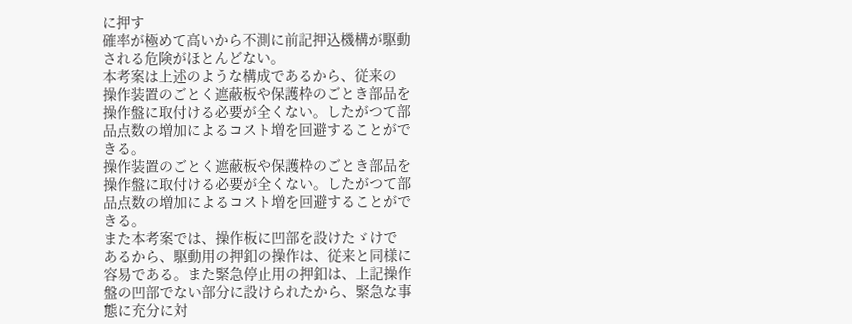に押す
確率が極めて高いから不測に前記押込機構が駆動
される危険がほとんどない。
本考案は上述のような構成であるから、従来の
操作装置のごとく遮蔽板や保護枠のごとき部品を
操作盤に取付ける必要が全くない。したがつて部
品点数の増加によるコスト増を回避することがで
きる。
操作装置のごとく遮蔽板や保護枠のごとき部品を
操作盤に取付ける必要が全くない。したがつて部
品点数の増加によるコスト増を回避することがで
きる。
また本考案では、操作板に凹部を設けたゞけで
あるから、駆動用の押釦の操作は、従来と同様に
容易である。また緊急停止用の押釦は、上記操作
盤の凹部でない部分に設けられたから、緊急な事
態に充分に対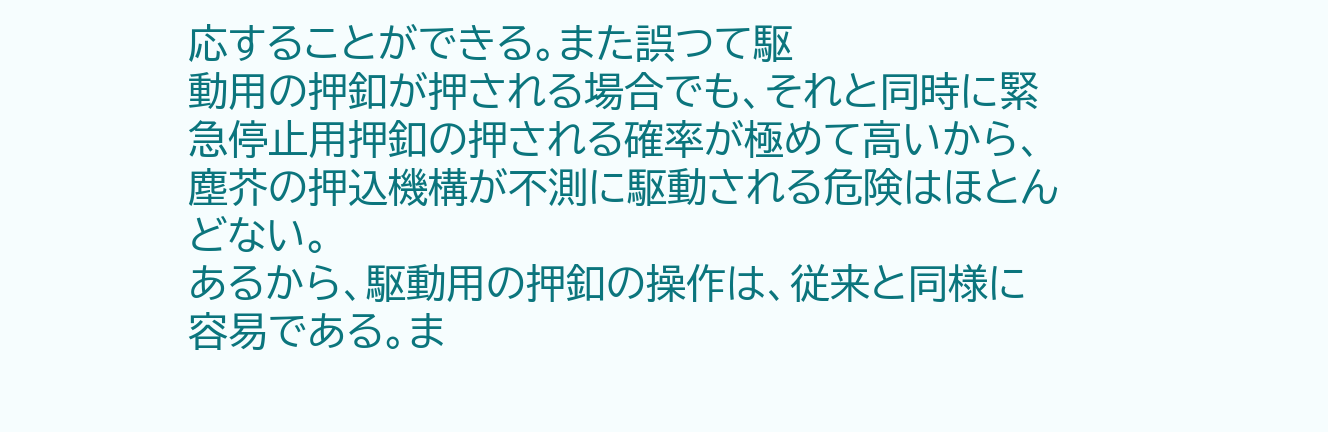応することができる。また誤つて駆
動用の押釦が押される場合でも、それと同時に緊
急停止用押釦の押される確率が極めて高いから、
塵芥の押込機構が不測に駆動される危険はほとん
どない。
あるから、駆動用の押釦の操作は、従来と同様に
容易である。ま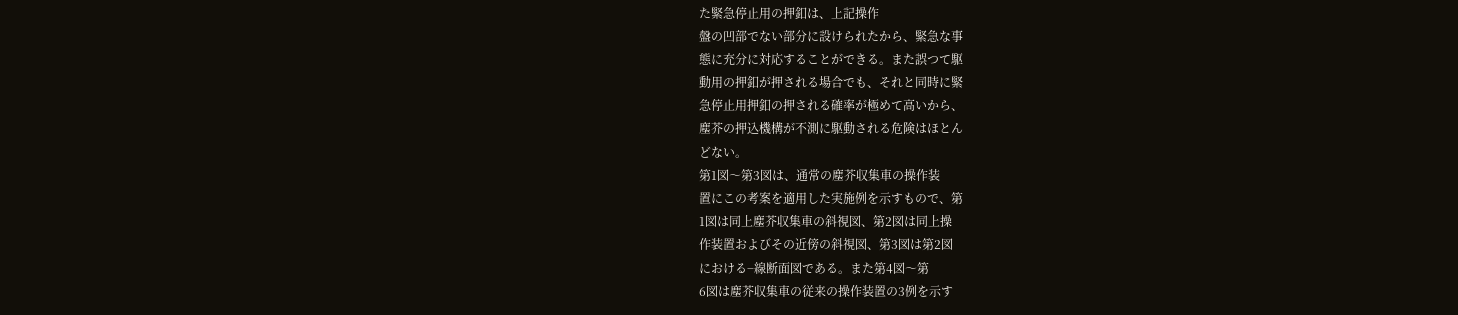た緊急停止用の押釦は、上記操作
盤の凹部でない部分に設けられたから、緊急な事
態に充分に対応することができる。また誤つて駆
動用の押釦が押される場合でも、それと同時に緊
急停止用押釦の押される確率が極めて高いから、
塵芥の押込機構が不測に駆動される危険はほとん
どない。
第1図〜第3図は、通常の塵芥収集車の操作装
置にこの考案を適用した実施例を示すもので、第
1図は同上塵芥収集車の斜視図、第2図は同上操
作装置およびその近傍の斜視図、第3図は第2図
における−線断面図である。また第4図〜第
6図は塵芥収集車の従来の操作装置の3例を示す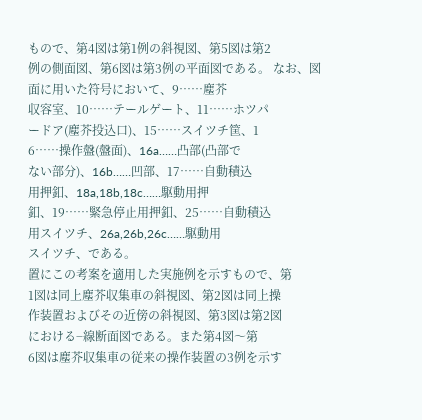もので、第4図は第1例の斜視図、第5図は第2
例の側面図、第6図は第3例の平面図である。 なお、図面に用いた符号において、9……塵芥
収容室、10……テールゲート、11……ホツパ
ードア(塵芥投込口)、15……スイツチ筐、1
6……操作盤(盤面)、16a……凸部(凸部で
ない部分)、16b……凹部、17……自動積込
用押釦、18a,18b,18c……駆動用押
釦、19……緊急停止用押釦、25……自動積込
用スイツチ、26a,26b,26c……駆動用
スイツチ、である。
置にこの考案を適用した実施例を示すもので、第
1図は同上塵芥収集車の斜視図、第2図は同上操
作装置およびその近傍の斜視図、第3図は第2図
における−線断面図である。また第4図〜第
6図は塵芥収集車の従来の操作装置の3例を示す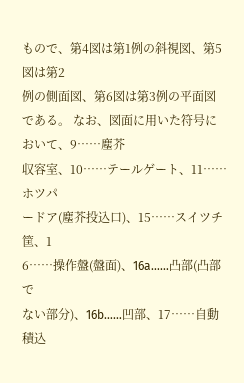もので、第4図は第1例の斜視図、第5図は第2
例の側面図、第6図は第3例の平面図である。 なお、図面に用いた符号において、9……塵芥
収容室、10……テールゲート、11……ホツパ
ードア(塵芥投込口)、15……スイツチ筐、1
6……操作盤(盤面)、16a……凸部(凸部で
ない部分)、16b……凹部、17……自動積込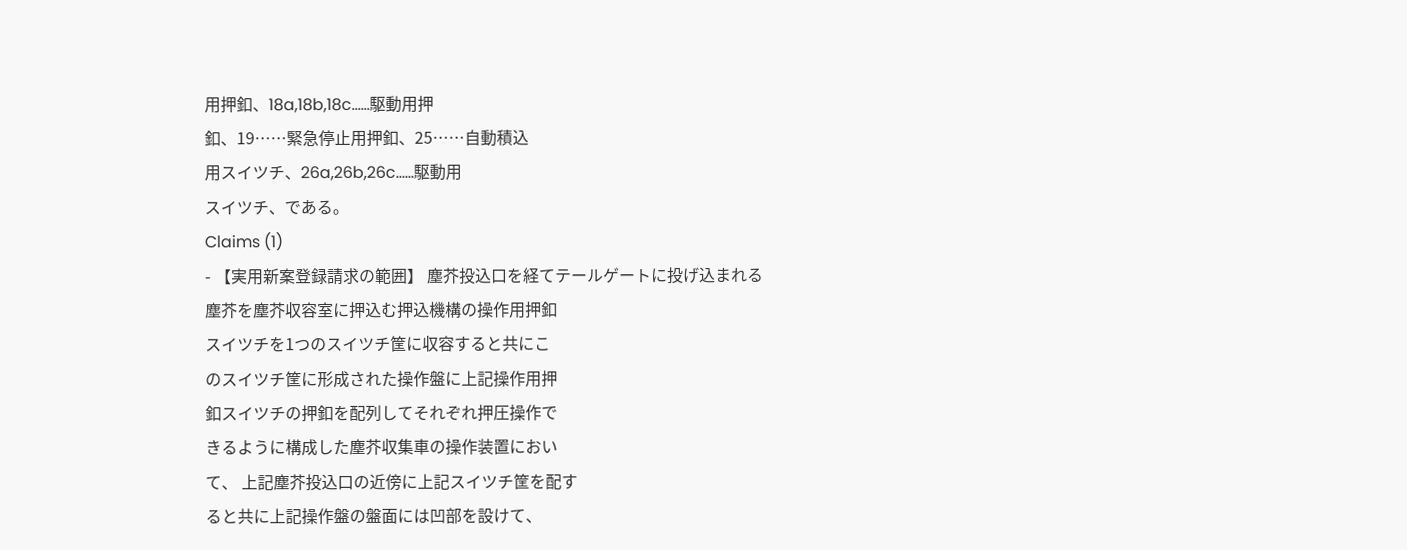用押釦、18a,18b,18c……駆動用押
釦、19……緊急停止用押釦、25……自動積込
用スイツチ、26a,26b,26c……駆動用
スイツチ、である。
Claims (1)
- 【実用新案登録請求の範囲】 塵芥投込口を経てテールゲートに投げ込まれる
塵芥を塵芥収容室に押込む押込機構の操作用押釦
スイツチを1つのスイツチ筐に収容すると共にこ
のスイツチ筐に形成された操作盤に上記操作用押
釦スイツチの押釦を配列してそれぞれ押圧操作で
きるように構成した塵芥収集車の操作装置におい
て、 上記塵芥投込口の近傍に上記スイツチ筐を配す
ると共に上記操作盤の盤面には凹部を設けて、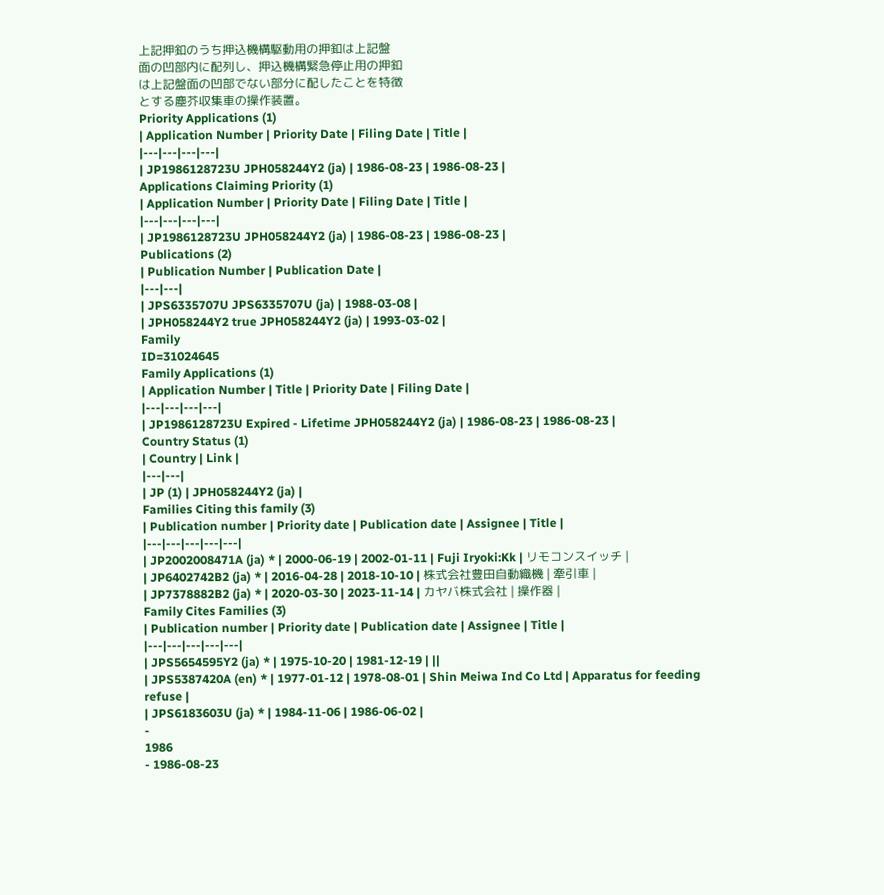上記押釦のうち押込機構駆動用の押釦は上記盤
面の凹部内に配列し、押込機構緊急停止用の押釦
は上記盤面の凹部でない部分に配したことを特徴
とする塵芥収集車の操作装置。
Priority Applications (1)
| Application Number | Priority Date | Filing Date | Title |
|---|---|---|---|
| JP1986128723U JPH058244Y2 (ja) | 1986-08-23 | 1986-08-23 |
Applications Claiming Priority (1)
| Application Number | Priority Date | Filing Date | Title |
|---|---|---|---|
| JP1986128723U JPH058244Y2 (ja) | 1986-08-23 | 1986-08-23 |
Publications (2)
| Publication Number | Publication Date |
|---|---|
| JPS6335707U JPS6335707U (ja) | 1988-03-08 |
| JPH058244Y2 true JPH058244Y2 (ja) | 1993-03-02 |
Family
ID=31024645
Family Applications (1)
| Application Number | Title | Priority Date | Filing Date |
|---|---|---|---|
| JP1986128723U Expired - Lifetime JPH058244Y2 (ja) | 1986-08-23 | 1986-08-23 |
Country Status (1)
| Country | Link |
|---|---|
| JP (1) | JPH058244Y2 (ja) |
Families Citing this family (3)
| Publication number | Priority date | Publication date | Assignee | Title |
|---|---|---|---|---|
| JP2002008471A (ja) * | 2000-06-19 | 2002-01-11 | Fuji Iryoki:Kk | リモコンスイッチ |
| JP6402742B2 (ja) * | 2016-04-28 | 2018-10-10 | 株式会社豊田自動織機 | 牽引車 |
| JP7378882B2 (ja) * | 2020-03-30 | 2023-11-14 | カヤバ株式会社 | 操作器 |
Family Cites Families (3)
| Publication number | Priority date | Publication date | Assignee | Title |
|---|---|---|---|---|
| JPS5654595Y2 (ja) * | 1975-10-20 | 1981-12-19 | ||
| JPS5387420A (en) * | 1977-01-12 | 1978-08-01 | Shin Meiwa Ind Co Ltd | Apparatus for feeding refuse |
| JPS6183603U (ja) * | 1984-11-06 | 1986-06-02 |
-
1986
- 1986-08-23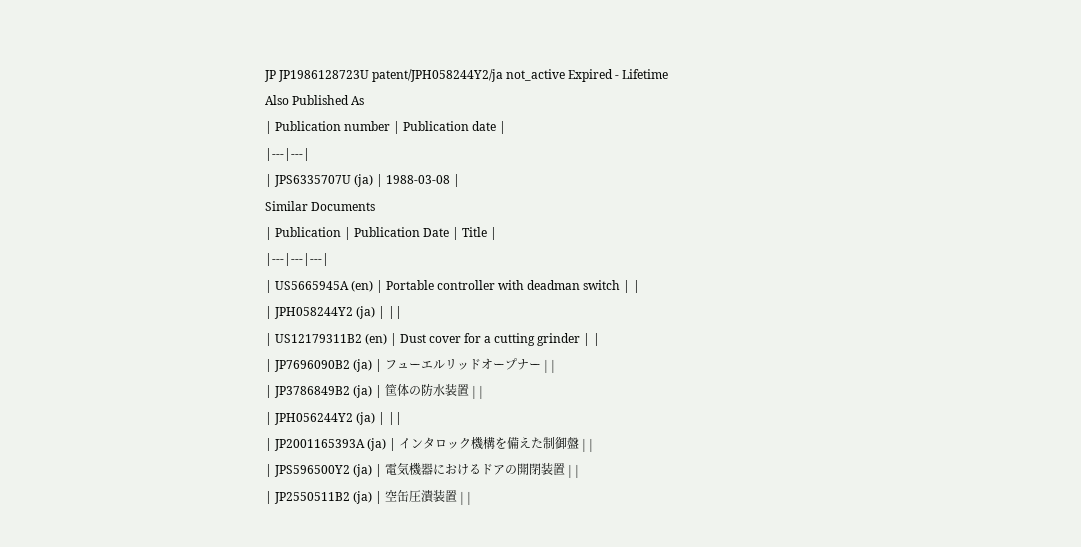JP JP1986128723U patent/JPH058244Y2/ja not_active Expired - Lifetime
Also Published As
| Publication number | Publication date |
|---|---|
| JPS6335707U (ja) | 1988-03-08 |
Similar Documents
| Publication | Publication Date | Title |
|---|---|---|
| US5665945A (en) | Portable controller with deadman switch | |
| JPH058244Y2 (ja) | ||
| US12179311B2 (en) | Dust cover for a cutting grinder | |
| JP7696090B2 (ja) | フューエルリッドオープナー | |
| JP3786849B2 (ja) | 筐体の防水装置 | |
| JPH056244Y2 (ja) | ||
| JP2001165393A (ja) | インタロック機構を備えた制御盤 | |
| JPS596500Y2 (ja) | 電気機器におけるドアの開閉装置 | |
| JP2550511B2 (ja) | 空缶圧潰装置 | |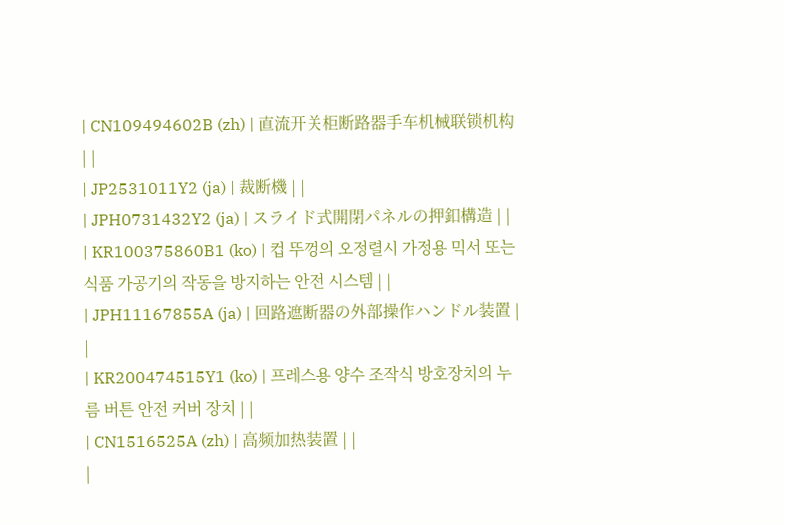| CN109494602B (zh) | 直流开关柜断路器手车机械联锁机构 | |
| JP2531011Y2 (ja) | 裁断機 | |
| JPH0731432Y2 (ja) | スライド式開閉パネルの押釦構造 | |
| KR100375860B1 (ko) | 컵 뚜껑의 오정렬시 가정용 믹서 또는 식품 가공기의 작동을 방지하는 안전 시스템 | |
| JPH11167855A (ja) | 回路遮断器の外部操作ハンドル装置 | |
| KR200474515Y1 (ko) | 프레스용 양수 조작식 방호장치의 누름 버튼 안전 커버 장치 | |
| CN1516525A (zh) | 高频加热装置 | |
|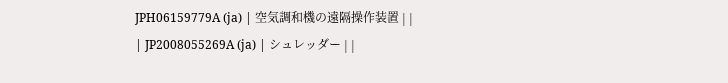JPH06159779A (ja) | 空気調和機の遠隔操作装置 | |
| JP2008055269A (ja) | シュレッダー | |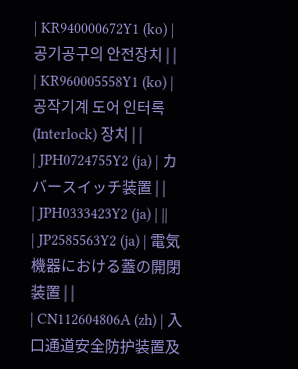| KR940000672Y1 (ko) | 공기공구의 안전장치 | |
| KR960005558Y1 (ko) | 공작기계 도어 인터록(Interlock) 장치 | |
| JPH0724755Y2 (ja) | カバースイッチ装置 | |
| JPH0333423Y2 (ja) | ||
| JP2585563Y2 (ja) | 電気機器における蓋の開閉装置 | |
| CN112604806A (zh) | 入口通道安全防护装置及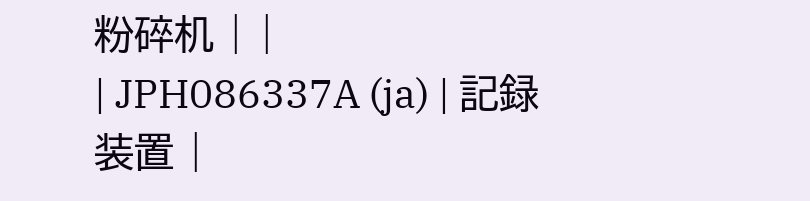粉碎机 | |
| JPH086337A (ja) | 記録装置 |